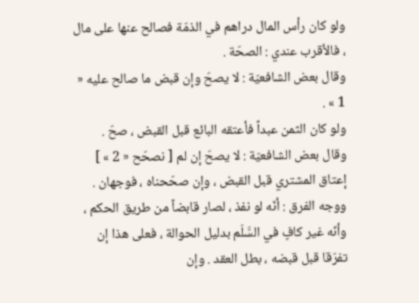ولو كان رأس المال دراهم في الذمّة فصالح عنها على مال ، فالأقرب عندي : الصحّة .
وقال بعض الشافعيّة : لا يصحّ وإن قبض ما صالح عليه « 1 » .
ولو كان الثمن عبداً فأعتقه البائع قبل القبض ، صحّ .
وقال بعض الشافعيّة : لا يصحّ إن لم [ نصحّح « 2 » ] إعتاق المشتري قبل القبض ، وإن صحّحناه ، فوجهان .
ووجه الفرق : أنّه لو نفذ ، لصار قابضاً من طريق الحكم ، وأنّه غير كافٍ في السَّلَم بدليل الحوالة ، فعلى هذا إن تفرّقا قبل قبضه ، بطل العقد . وإن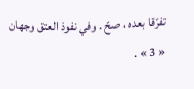تفرّقا بعده ، صحّ . وفي نفوذ العتق وجهان « 3 » .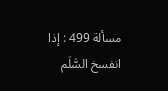مسألة 499 : إذا انفسخ السَّلَم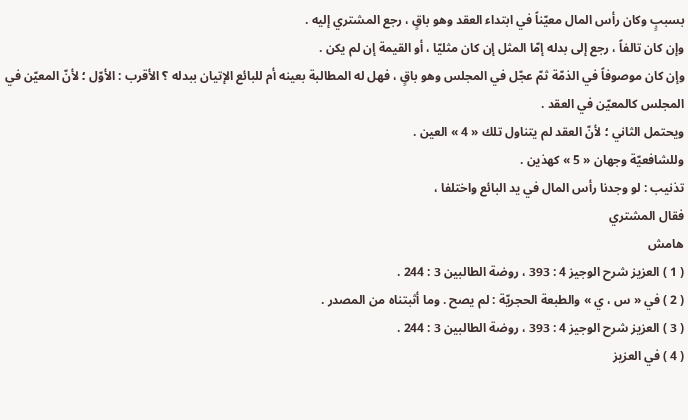بسببٍ وكان رأس المال معيّناً في ابتداء العقد وهو باقٍ ، رجع المشتري إليه .
وإن كان تالفاً ، رجع إلى بدله إمّا المثل إن كان مثليّا ، أو القيمة إن لم يكن .
وإن كان موصوفاً في الذمّة ثمّ عجّل في المجلس وهو باقٍ ، فهل له المطالبة بعينه أم للبائع الإتيان ببدله ؟ الأقرب : الأوّل ؛ لأنّ المعيّن في المجلس كالمعيّن في العقد .
ويحتمل الثاني ؛ لأنّ العقد لم يتناول تلك « 4 » العين .
وللشافعيّة وجهان « 5 » كهذين .
تذنيب : لو وجدنا رأس المال في يد البائع واختلفا ،
فقال المشتري
هامش
( 1 ) العزيز شرح الوجيز 4 : 393 ، روضة الطالبين 3 : 244 .
( 2 ) في « س ، ي » والطبعة الحجريّة : لم يصح . وما أثبتناه من المصدر .
( 3 ) العزيز شرح الوجيز 4 : 393 ، روضة الطالبين 3 : 244 .
( 4 ) في العزيز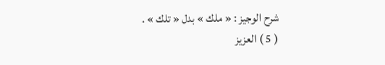شرح الوجيز : « ملك » بدل « تلك » .
( 5 ) العزيز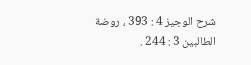شرح الوجيز 4 : 393 ، روضة الطالبين 3 : 244 .